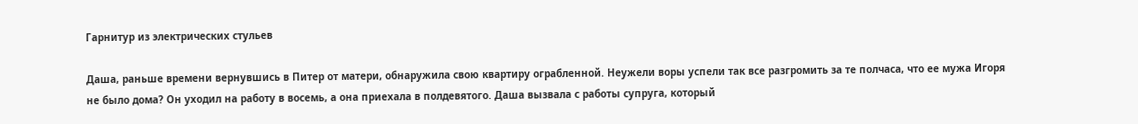Гарнитур из электрических стульев

Даша, раньше времени вернувшись в Питер от матери, обнаружила свою квартиру ограбленной. Неужели воры успели так все разгромить за те полчаса, что ее мужа Игоря не было дома? Он уходил на работу в восемь, а она приехала в полдевятого. Даша вызвала с работы супруга, который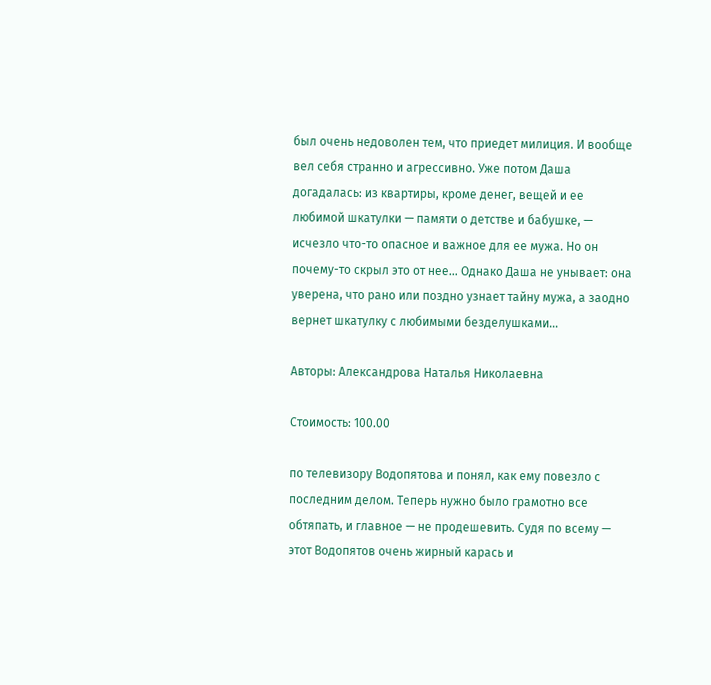был очень недоволен тем, что приедет милиция. И вообще вел себя странно и агрессивно. Уже потом Даша догадалась: из квартиры, кроме денег, вещей и ее любимой шкатулки — памяти о детстве и бабушке, — исчезло что-то опасное и важное для ее мужа. Но он почему-то скрыл это от нее… Однако Даша не унывает: она уверена, что рано или поздно узнает тайну мужа, а заодно вернет шкатулку с любимыми безделушками…

Авторы: Александрова Наталья Николаевна

Стоимость: 100.00

по телевизору Водопятова и понял, как ему повезло с последним делом. Теперь нужно было грамотно все обтяпать, и главное — не продешевить. Судя по всему — этот Водопятов очень жирный карась и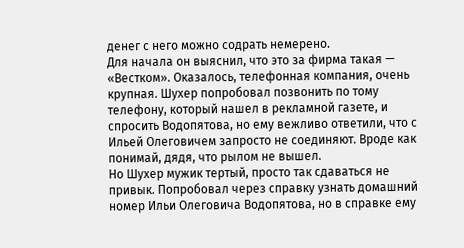денег с него можно содрать немерено.
Для начала он выяснил, что это за фирма такая — «Вестком». Оказалось, телефонная компания, очень крупная. Шухер попробовал позвонить по тому телефону, который нашел в рекламной газете, и спросить Водопятова, но ему вежливо ответили, что с Ильей Олеговичем запросто не соединяют. Вроде как понимай, дядя, что рылом не вышел.
Но Шухер мужик тертый, просто так сдаваться не привык. Попробовал через справку узнать домашний номер Ильи Олеговича Водопятова, но в справке ему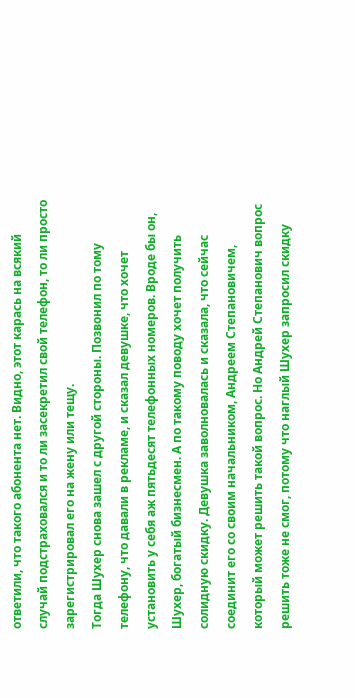ответили, что такого абонента нет. Видно, этот карась на всякий случай подстраховался и то ли засекретил свой телефон, то ли просто зарегистрировал его на жену или тещу.
Тогда Шухер снова зашел с другой стороны. Позвонил по тому телефону, что давали в рекламе, и сказал девушке, что хочет установить у себя аж пятьдесят телефонных номеров. Вроде бы он, Шухер, богатый бизнесмен. А по такому поводу хочет получить солидную скидку. Девушка заволновалась и сказала, что сейчас соединит его со своим начальником, Андреем Степановичем, который может решить такой вопрос. Но Андрей Степанович вопрос решить тоже не смог, потому что наглый Шухер запросил скидку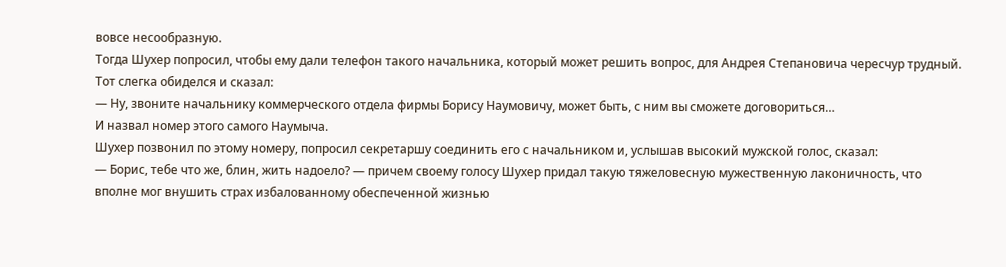вовсе несообразную.
Тогда Шухер попросил, чтобы ему дали телефон такого начальника, который может решить вопрос, для Андрея Степановича чересчур трудный.
Тот слегка обиделся и сказал:
— Ну, звоните начальнику коммерческого отдела фирмы Борису Наумовичу, может быть, с ним вы сможете договориться…
И назвал номер этого самого Наумыча.
Шухер позвонил по этому номеру, попросил секретаршу соединить его с начальником и, услышав высокий мужской голос, сказал:
— Борис, тебе что же, блин, жить надоело? — причем своему голосу Шухер придал такую тяжеловесную мужественную лаконичность, что вполне мог внушить страх избалованному обеспеченной жизнью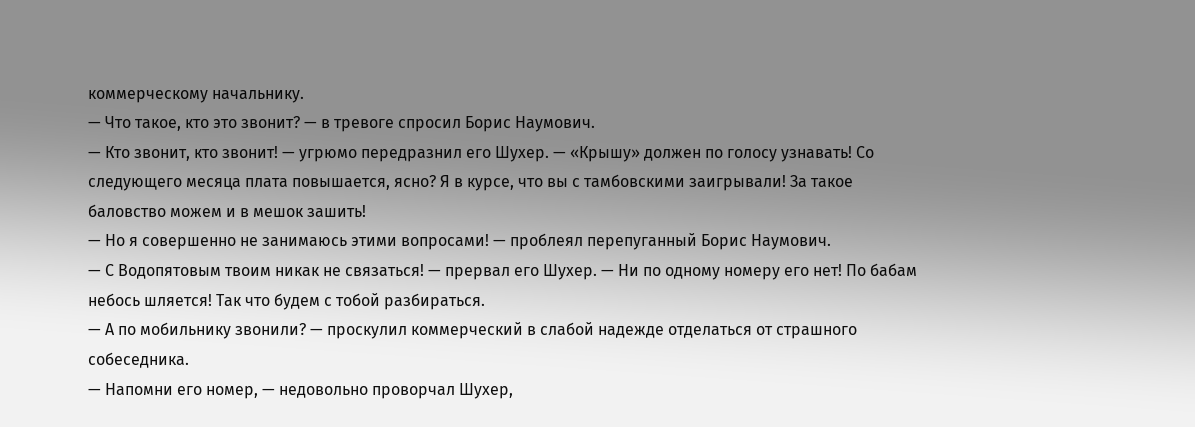коммерческому начальнику.
— Что такое, кто это звонит? — в тревоге спросил Борис Наумович.
— Кто звонит, кто звонит! — угрюмо передразнил его Шухер. — «Крышу» должен по голосу узнавать! Со следующего месяца плата повышается, ясно? Я в курсе, что вы с тамбовскими заигрывали! За такое баловство можем и в мешок зашить!
— Но я совершенно не занимаюсь этими вопросами! — проблеял перепуганный Борис Наумович.
— С Водопятовым твоим никак не связаться! — прервал его Шухер. — Ни по одному номеру его нет! По бабам небось шляется! Так что будем с тобой разбираться.
— А по мобильнику звонили? — проскулил коммерческий в слабой надежде отделаться от страшного собеседника.
— Напомни его номер, — недовольно проворчал Шухер,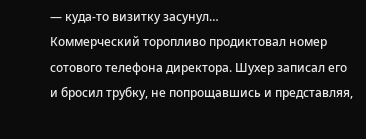— куда-то визитку засунул…
Коммерческий торопливо продиктовал номер сотового телефона директора. Шухер записал его и бросил трубку, не попрощавшись и представляя,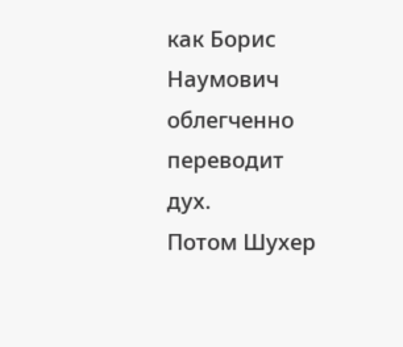как Борис Наумович облегченно переводит дух.
Потом Шухер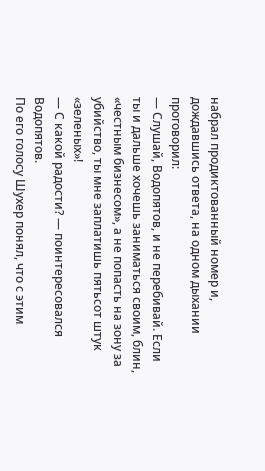набрал продиктованный номер и, дождавшись ответа, на одном дыхании проговорил:
— Слушай, Водопятов, и не перебивай. Если ты и дальше хочешь заниматься своим, блин, «честным бизнесом», а не попасть на зону за убийство, ты мне заплатишь пятьсот штук «зеленых»!
— С какой радости? — поинтересовался Водопятов.
По его голосу Шухер понял, что с этим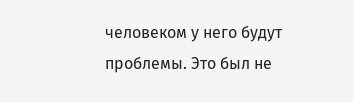человеком у него будут проблемы. Это был не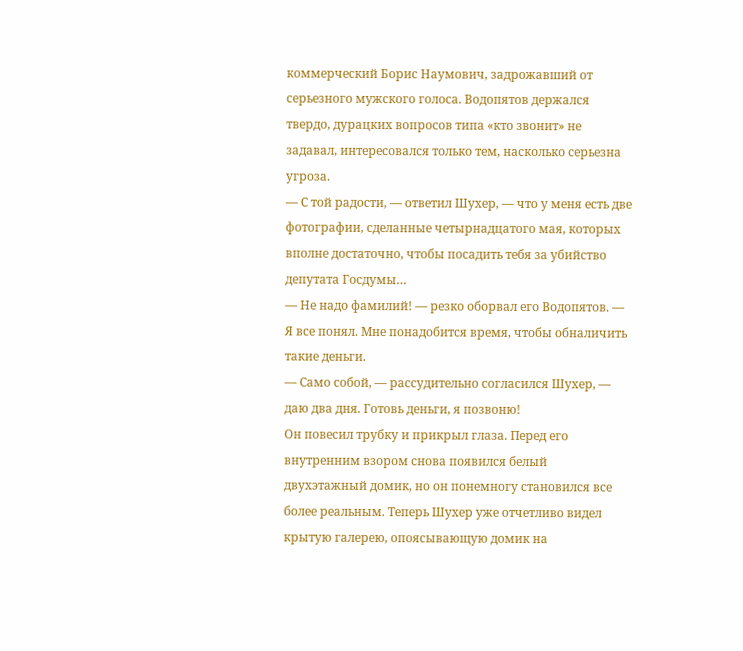коммерческий Борис Наумович, задрожавший от серьезного мужского голоса. Водопятов держался твердо, дурацких вопросов типа «кто звонит» не задавал, интересовался только тем, насколько серьезна угроза.
— С той радости, — ответил Шухер, — что у меня есть две фотографии, сделанные четырнадцатого мая, которых вполне достаточно, чтобы посадить тебя за убийство депутата Госдумы…
— Не надо фамилий! — резко оборвал его Водопятов. — Я все понял. Мне понадобится время, чтобы обналичить такие деньги.
— Само собой, — рассудительно согласился Шухер, — даю два дня. Готовь деньги, я позвоню!
Он повесил трубку и прикрыл глаза. Перед его внутренним взором снова появился белый двухэтажный домик, но он понемногу становился все более реальным. Теперь Шухер уже отчетливо видел крытую галерею, опоясывающую домик на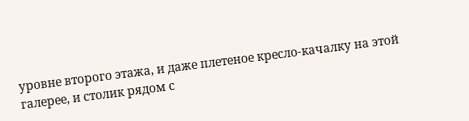уровне второго этажа, и даже плетеное кресло-качалку на этой галерее, и столик рядом с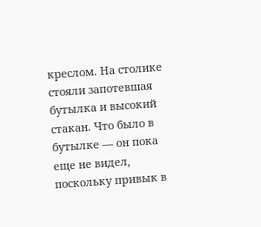креслом. На столике стояли запотевшая бутылка и высокий стакан. Что было в бутылке — он пока еще не видел, поскольку привык в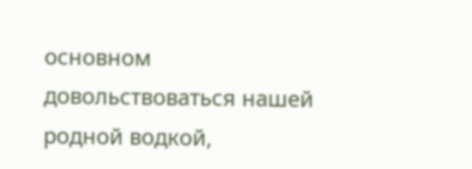основном довольствоваться нашей родной водкой,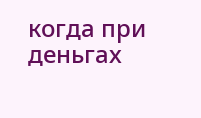когда при деньгах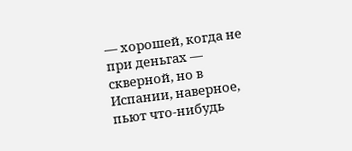— хорошей, когда не при деньгах — скверной, но в Испании, наверное, пьют что-нибудь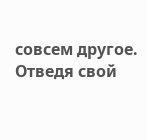совсем другое.
Отведя свой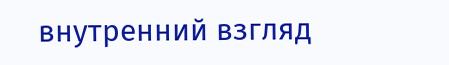внутренний взгляд